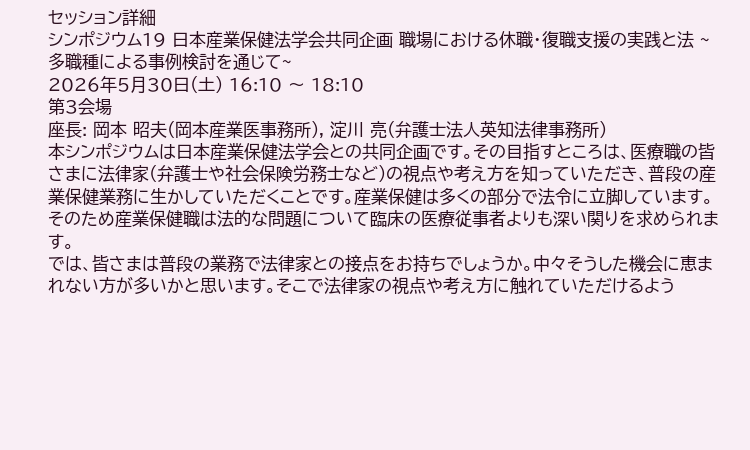セッション詳細
シンポジウム19 日本産業保健法学会共同企画 職場における休職・復職支援の実践と法 ~多職種による事例検討を通じて~
2026年5月30日(土) 16:10 〜 18:10
第3会場
座長: 岡本 昭夫(岡本産業医事務所), 淀川 亮(弁護士法人英知法律事務所)
本シンポジウムは日本産業保健法学会との共同企画です。その目指すところは、医療職の皆さまに法律家(弁護士や社会保険労務士など)の視点や考え方を知っていただき、普段の産業保健業務に生かしていただくことです。産業保健は多くの部分で法令に立脚しています。そのため産業保健職は法的な問題について臨床の医療従事者よりも深い関りを求められます。
では、皆さまは普段の業務で法律家との接点をお持ちでしょうか。中々そうした機会に恵まれない方が多いかと思います。そこで法律家の視点や考え方に触れていただけるよう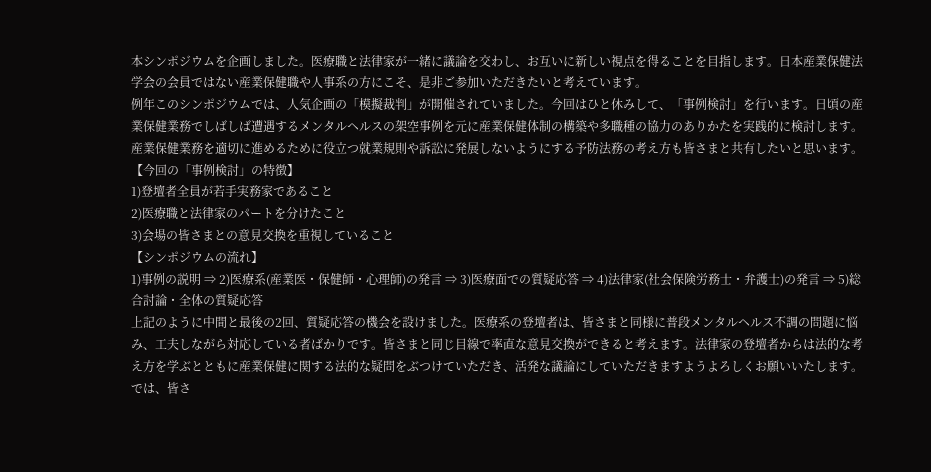本シンポジウムを企画しました。医療職と法律家が一緒に議論を交わし、お互いに新しい視点を得ることを目指します。日本産業保健法学会の会員ではない産業保健職や人事系の方にこそ、是非ご参加いただきたいと考えています。
例年このシンポジウムでは、人気企画の「模擬裁判」が開催されていました。今回はひと休みして、「事例検討」を行います。日頃の産業保健業務でしばしば遭遇するメンタルヘルスの架空事例を元に産業保健体制の構築や多職種の協力のありかたを実践的に検討します。産業保健業務を適切に進めるために役立つ就業規則や訴訟に発展しないようにする予防法務の考え方も皆さまと共有したいと思います。
【今回の「事例検討」の特徴】
1)登壇者全員が若手実務家であること
2)医療職と法律家のパートを分けたこと
3)会場の皆さまとの意見交換を重視していること
【シンポジウムの流れ】
1)事例の説明 ⇒ 2)医療系(産業医・保健師・心理師)の発言 ⇒ 3)医療面での質疑応答 ⇒ 4)法律家(社会保険労務士・弁護士)の発言 ⇒ 5)総合討論・全体の質疑応答
上記のように中間と最後の2回、質疑応答の機会を設けました。医療系の登壇者は、皆さまと同様に普段メンタルヘルス不調の問題に悩み、工夫しながら対応している者ばかりです。皆さまと同じ目線で率直な意見交換ができると考えます。法律家の登壇者からは法的な考え方を学ぶとともに産業保健に関する法的な疑問をぶつけていただき、活発な議論にしていただきますようよろしくお願いいたします。
では、皆さ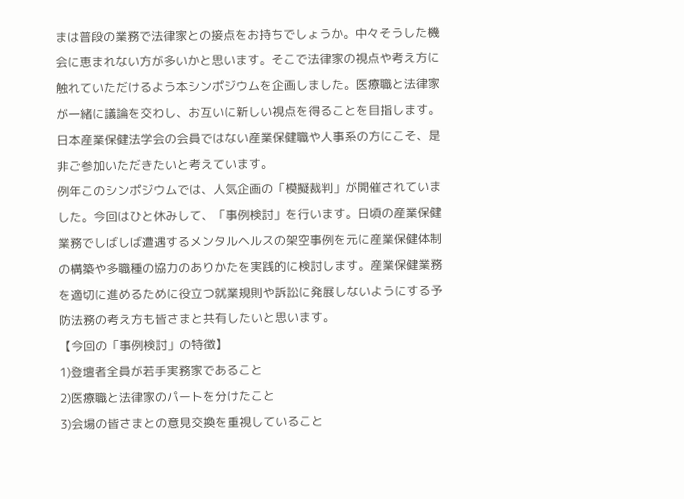まは普段の業務で法律家との接点をお持ちでしょうか。中々そうした機会に恵まれない方が多いかと思います。そこで法律家の視点や考え方に触れていただけるよう本シンポジウムを企画しました。医療職と法律家が一緒に議論を交わし、お互いに新しい視点を得ることを目指します。日本産業保健法学会の会員ではない産業保健職や人事系の方にこそ、是非ご参加いただきたいと考えています。
例年このシンポジウムでは、人気企画の「模擬裁判」が開催されていました。今回はひと休みして、「事例検討」を行います。日頃の産業保健業務でしばしば遭遇するメンタルヘルスの架空事例を元に産業保健体制の構築や多職種の協力のありかたを実践的に検討します。産業保健業務を適切に進めるために役立つ就業規則や訴訟に発展しないようにする予防法務の考え方も皆さまと共有したいと思います。
【今回の「事例検討」の特徴】
1)登壇者全員が若手実務家であること
2)医療職と法律家のパートを分けたこと
3)会場の皆さまとの意見交換を重視していること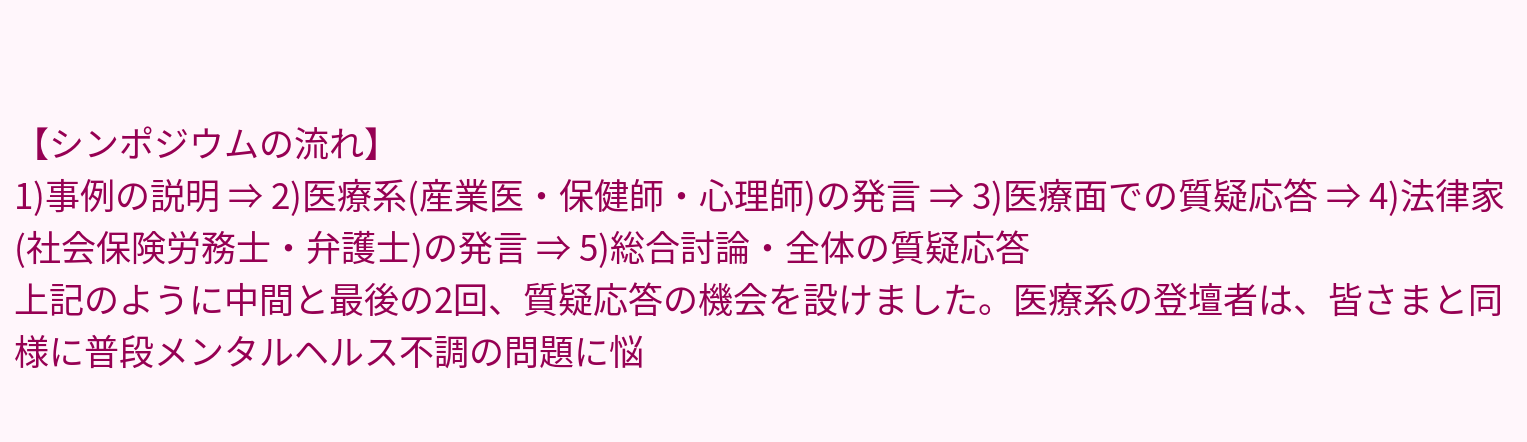【シンポジウムの流れ】
1)事例の説明 ⇒ 2)医療系(産業医・保健師・心理師)の発言 ⇒ 3)医療面での質疑応答 ⇒ 4)法律家(社会保険労務士・弁護士)の発言 ⇒ 5)総合討論・全体の質疑応答
上記のように中間と最後の2回、質疑応答の機会を設けました。医療系の登壇者は、皆さまと同様に普段メンタルヘルス不調の問題に悩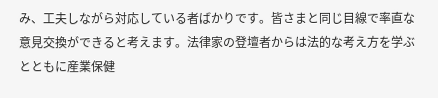み、工夫しながら対応している者ばかりです。皆さまと同じ目線で率直な意見交換ができると考えます。法律家の登壇者からは法的な考え方を学ぶとともに産業保健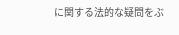に関する法的な疑問をぶ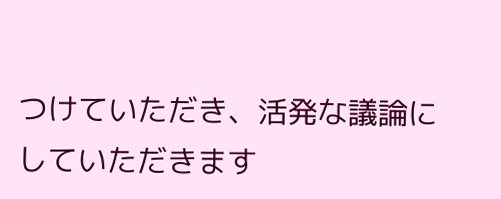つけていただき、活発な議論にしていただきます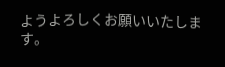ようよろしくお願いいたします。